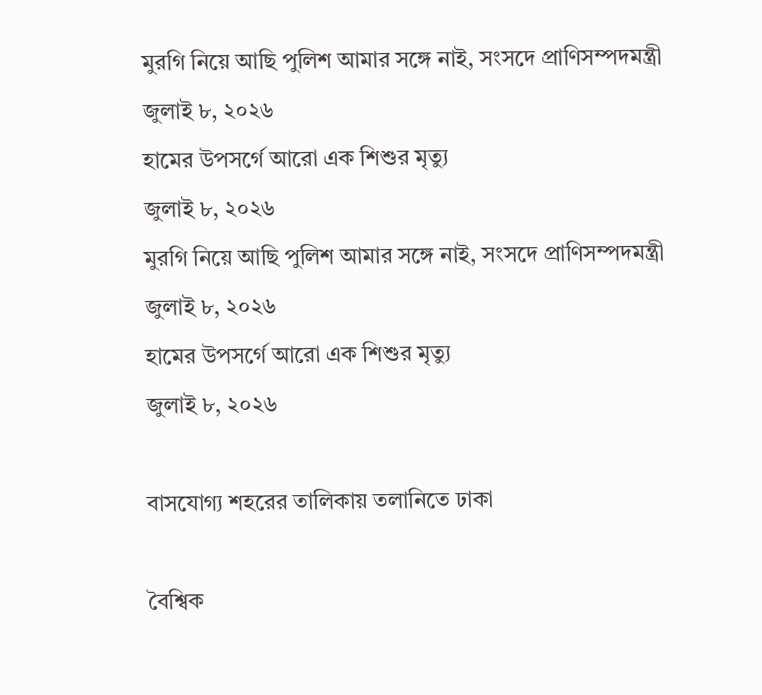মুরগি নিয়ে আছি পুলিশ আমার সঙ্গে নাই, সংসদে প্রাণিসম্পদমন্ত্রী
জুলাই ৮, ২০২৬
হামের উপসর্গে আরো এক শিশুর মৃত্যু
জুলাই ৮, ২০২৬
মুরগি নিয়ে আছি পুলিশ আমার সঙ্গে নাই, সংসদে প্রাণিসম্পদমন্ত্রী
জুলাই ৮, ২০২৬
হামের উপসর্গে আরো এক শিশুর মৃত্যু
জুলাই ৮, ২০২৬

বাসযোগ্য শহরের তালিকায় তলানিতে ঢাকা

বৈশ্বিক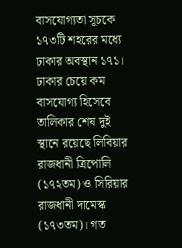বাসযোগ্যতা সূচকে ১৭৩টি শহরের মধ্যে ঢাকার অবস্থান ১৭১। ঢাকার চেয়ে কম বাসযোগ্য হিসেবে তালিকার শেষ দুই স্থানে রয়েছে লিবিয়ার রাজধানী ত্রিপোলি (১৭২তম) ও সিরিয়ার রাজধানী দামেস্ক (১৭৩তম)। গত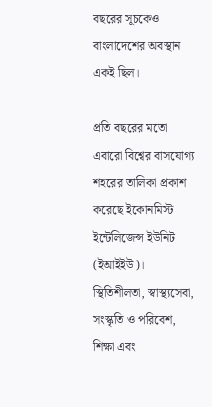বছরের সূচকেও বাংলাদেশের অবস্থান একই ছিল।

প্রতি বছরের মতো এবারো বিশ্বের বাসযোগ্য শহরের তালিকা প্রকাশ করেছে ইকোনমিস্ট ইন্টেলিজেন্স ইউনিট (ইআইইউ)। স্থিতিশীলতা, স্বাস্থ্যসেবা, সংস্কৃতি ও পরিবেশ, শিক্ষা এবং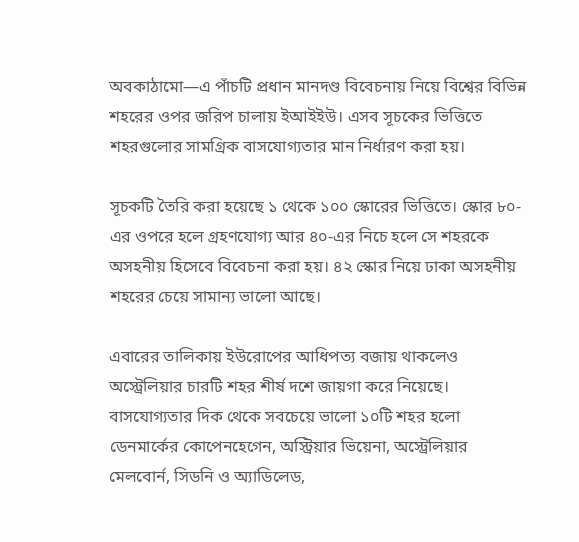অবকাঠামো—এ পাঁচটি প্রধান মানদণ্ড বিবেচনায় নিয়ে বিশ্বের বিভিন্ন শহরের ওপর জরিপ চালায় ইআইইউ। এসব সূচকের ভিত্তিতে শহরগুলোর সামগ্রিক বাসযোগ্যতার মান নির্ধারণ করা হয়।

সূচকটি তৈরি করা হয়েছে ১ থেকে ১০০ স্কোরের ভিত্তিতে। স্কোর ৮০-এর ওপরে হলে গ্রহণযোগ্য আর ৪০-এর নিচে হলে সে শহরকে অসহনীয় হিসেবে বিবেচনা করা হয়। ৪২ স্কোর নিয়ে ঢাকা অসহনীয় শহরের চেয়ে সামান্য ভালো আছে।

এবারের তালিকায় ইউরোপের আধিপত্য বজায় থাকলেও অস্ট্রেলিয়ার চারটি শহর শীর্ষ দশে জায়গা করে নিয়েছে। বাসযোগ্যতার দিক থেকে সবচেয়ে ভালো ১০টি শহর হলো ডেনমার্কের কোপেনহেগেন, অস্ট্রিয়ার ভিয়েনা, অস্ট্রেলিয়ার মেলবোর্ন, সিডনি ও অ্যাডিলেড,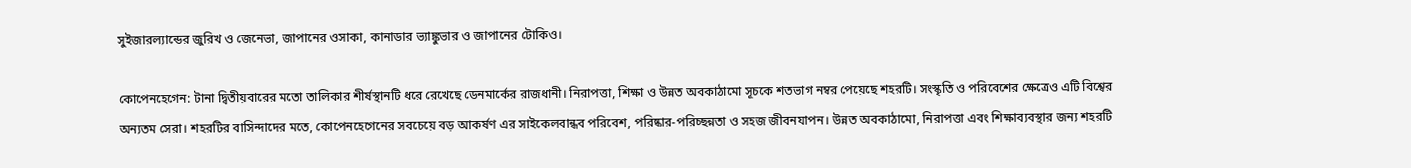সুইজারল্যান্ডের জুরিখ ও জেনেভা, জাপানের ওসাকা, কানাডার ভ্যাঙ্কুভার ও জাপানের টোকিও।

কোপেনহেগেন: টানা দ্বিতীয়বারের মতো তালিকার শীর্ষস্থানটি ধরে রেখেছে ডেনমার্কের রাজধানী। নিরাপত্তা, শিক্ষা ও উন্নত অবকাঠামো সূচকে শতভাগ নম্বর পেয়েছে শহরটি। সংস্কৃতি ও পরিবেশের ক্ষেত্রেও এটি বিশ্বের অন্যতম সেরা। শহরটির বাসিন্দাদের মতে, কোপেনহেগেনের সবচেয়ে বড় আকর্ষণ এর সাইকেলবান্ধব পরিবেশ, পরিষ্কার-পরিচ্ছন্নতা ও সহজ জীবনযাপন। উন্নত অবকাঠামো, নিরাপত্তা এবং শিক্ষাব্যবস্থার জন্য শহরটি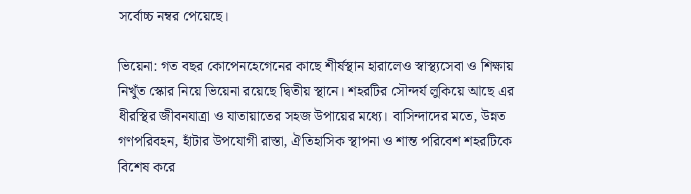সর্বোচ্চ নম্বর পেয়েছে।

ভিয়েনা: গত বছর কোপেনহেগেনের কাছে শীর্ষস্থান হারালেও স্বাস্থ্যসেবা ও শিক্ষায় নিখুঁত স্কোর নিয়ে ভিয়েনা রয়েছে দ্বিতীয় স্থানে। শহরটির সৌন্দর্য লুকিয়ে আছে এর ধীরস্থির জীবনযাত্রা ও যাতায়াতের সহজ উপায়ের মধ্যে। বাসিন্দাদের মতে, উন্নত গণপরিবহন, হাঁটার উপযোগী রাস্তা, ঐতিহাসিক স্থাপনা ও শান্ত পরিবেশ শহরটিকে বিশেষ করে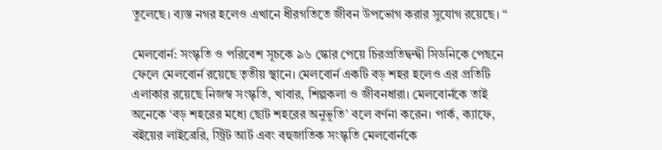তুলেছে। ব্যস্ত নগর হলেও এখানে ধীরগতিতে জীবন উপভোগ করার সুযোগ রয়েছে। “

মেলবোর্ন: সংস্কৃতি ও পরিবেশ সূচকে ৯৬ স্কোর পেয়ে চিরপ্রতিদ্বন্দ্বী সিডনিকে পেছনে ফেলে মেলবোর্ন রয়েছে তৃতীয় স্থানে। মেলবোর্ন একটি বড় শহর হলেও এর প্রতিটি এলাকার রয়েছে নিজস্ব সংস্কৃতি, খাবার, শিল্পকলা ও জীবনধারা। মেলবোর্নকে তাই অনেকে ‘বড় শহরের মধ্যে ছোট শহরের অনুভূতি’ বলে বর্ণনা করেন। পার্ক, ক্যাফে, বইয়ের লাইব্রেরি, স্ট্রিট আর্ট এবং বহুজাতিক সংস্কৃতি মেলবোর্নকে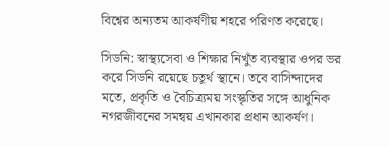বিশ্বের অন্যতম আকর্ষণীয় শহরে পরিণত করেছে।

সিডনি: স্বাস্থ্যসেবা ও শিক্ষার নিখুঁত ব্যবস্থার ওপর ভর করে সিডনি রয়েছে চতুর্থ স্থানে। তবে বাসিন্দাদের মতে, প্রকৃতি ও বৈচিত্র্যময় সংস্কৃতির সঙ্গে আধুনিক নগরজীবনের সমন্বয় এখানকার প্রধান আকর্ষণ।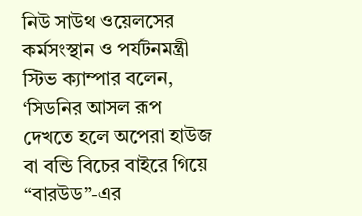নিউ সাউথ ওয়েলসের কর্মসংস্থান ও পর্যটনমন্ত্রী স্টিভ ক্যাম্পার বলেন, ‘সিডনির আসল রূপ দেখতে হলে অপেরা হাউজ বা বন্ডি বিচের বাইরে গিয়ে “বারউড”-এর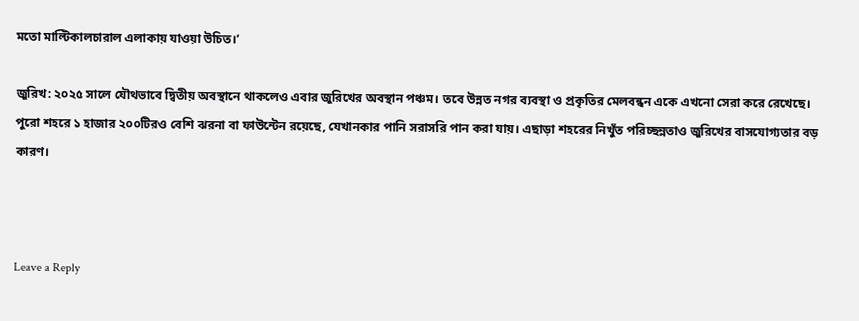মতো মাল্টিকালচারাল এলাকায় যাওয়া উচিত।’

জুরিখ: ২০২৫ সালে যৌথভাবে দ্বিতীয় অবস্থানে থাকলেও এবার জুরিখের অবস্থান পঞ্চম। তবে উন্নত নগর ব্যবস্থা ও প্রকৃতির মেলবন্ধন একে এখনো সেরা করে রেখেছে। পুরো শহরে ১ হাজার ২০০টিরও বেশি ঝরনা বা ফাউন্টেন রয়েছে, যেখানকার পানি সরাসরি পান করা যায়। এছাড়া শহরের নিখুঁত পরিচ্ছন্নতাও জুরিখের বাসযোগ্যতার বড় কারণ।



Leave a Reply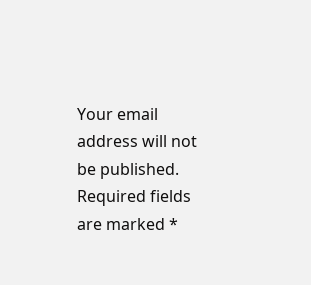Your email address will not be published. Required fields are marked *